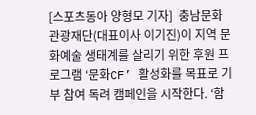[스포츠동아 양형모 기자]  충남문화관광재단(대표이사 이기진)이 지역 문화예술 생태계를 살리기 위한 후원 프로그램 ‘문화CF’ 활성화를 목표로 기부 참여 독려 캠페인을 시작한다. ‘함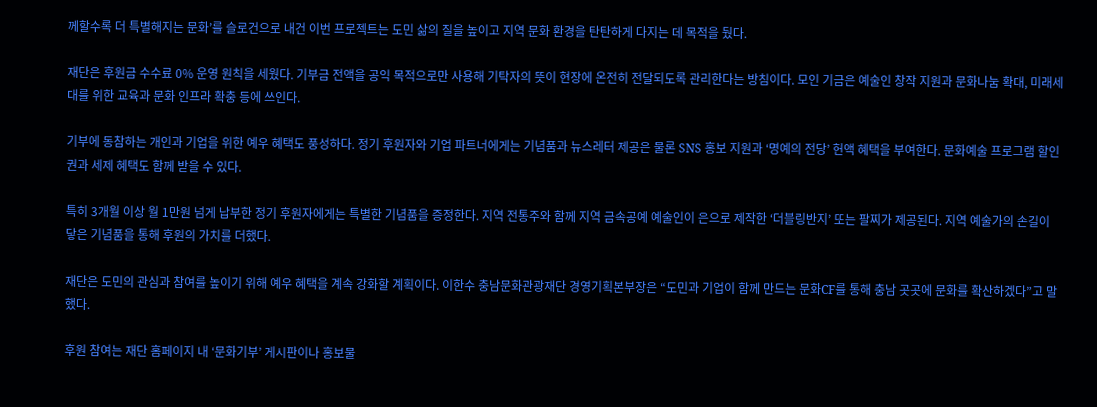께할수록 더 특별해지는 문화’를 슬로건으로 내건 이번 프로젝트는 도민 삶의 질을 높이고 지역 문화 환경을 탄탄하게 다지는 데 목적을 뒀다.

재단은 후원금 수수료 0% 운영 원칙을 세웠다. 기부금 전액을 공익 목적으로만 사용해 기탁자의 뜻이 현장에 온전히 전달되도록 관리한다는 방침이다. 모인 기금은 예술인 창작 지원과 문화나눔 확대, 미래세대를 위한 교육과 문화 인프라 확충 등에 쓰인다.

기부에 동참하는 개인과 기업을 위한 예우 혜택도 풍성하다. 정기 후원자와 기업 파트너에게는 기념품과 뉴스레터 제공은 물론 SNS 홍보 지원과 ‘명예의 전당’ 헌액 혜택을 부여한다. 문화예술 프로그램 할인권과 세제 혜택도 함께 받을 수 있다.

특히 3개월 이상 월 1만원 넘게 납부한 정기 후원자에게는 특별한 기념품을 증정한다. 지역 전통주와 함께 지역 금속공예 예술인이 은으로 제작한 ‘더블링반지’ 또는 팔찌가 제공된다. 지역 예술가의 손길이 닿은 기념품을 통해 후원의 가치를 더했다.

재단은 도민의 관심과 참여를 높이기 위해 예우 혜택을 계속 강화할 계획이다. 이한수 충남문화관광재단 경영기획본부장은 “도민과 기업이 함께 만드는 문화CF를 통해 충남 곳곳에 문화를 확산하겠다”고 말했다.

후원 참여는 재단 홈페이지 내 ‘문화기부’ 게시판이나 홍보물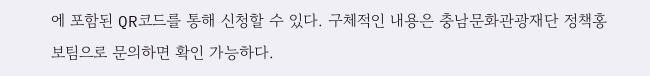에 포함된 QR코드를 통해 신청할 수 있다. 구체적인 내용은 충남문화관광재단 정책홍보팀으로 문의하면 확인 가능하다.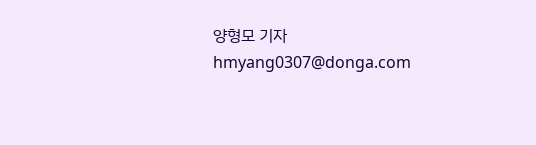양형모 기자 hmyang0307@donga.com